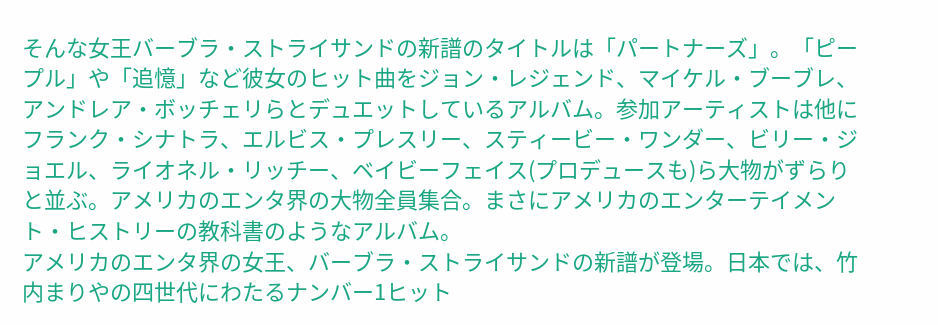そんな女王バーブラ・ストライサンドの新譜のタイトルは「パートナーズ」。「ピープル」や「追憶」など彼女のヒット曲をジョン・レジェンド、マイケル・ブーブレ、アンドレア・ボッチェリらとデュエットしているアルバム。参加アーティストは他にフランク・シナトラ、エルビス・プレスリー、スティービー・ワンダー、ビリー・ジョエル、ライオネル・リッチー、ベイビーフェイス(プロデュースも)ら大物がずらりと並ぶ。アメリカのエンタ界の大物全員集合。まさにアメリカのエンターテイメント・ヒストリーの教科書のようなアルバム。
アメリカのエンタ界の女王、バーブラ・ストライサンドの新譜が登場。日本では、竹内まりやの四世代にわたるナンバー1ヒット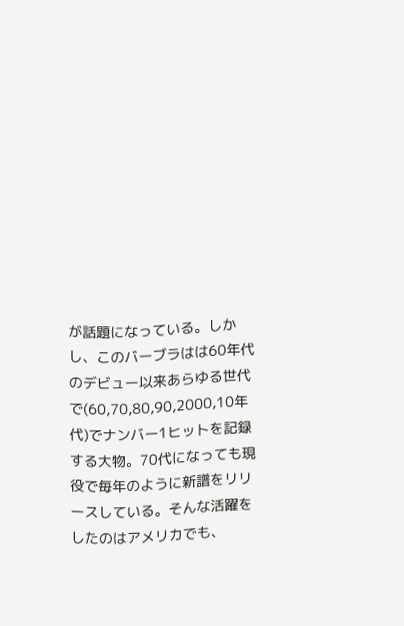が話題になっている。しかし、このバーブラはは60年代のデビュー以来あらゆる世代で(60,70,80,90,2000,10年代)でナンバー1ヒットを記録する大物。70代になっても現役で毎年のように新譜をリリースしている。そんな活躍をしたのはアメリカでも、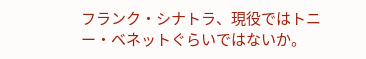フランク・シナトラ、現役ではトニー・ベネットぐらいではないか。